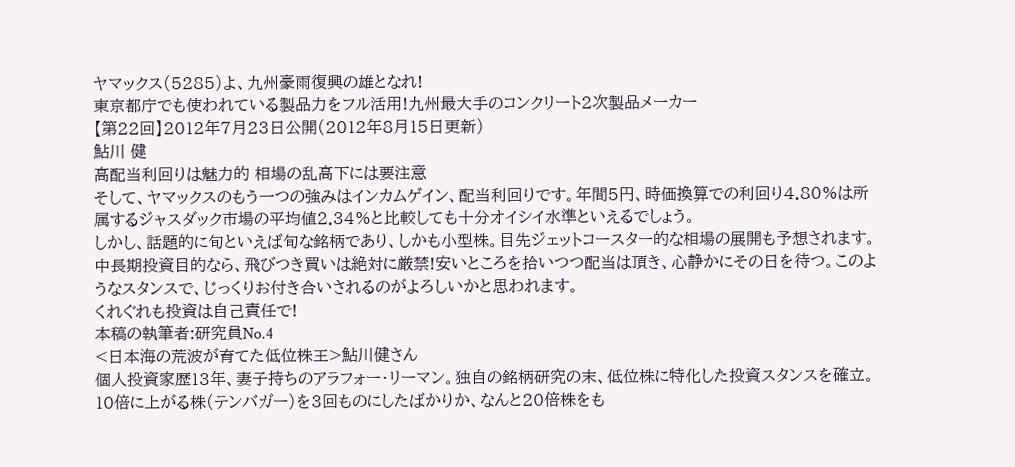ヤマックス(5285)よ、九州豪雨復興の雄となれ!
東京都庁でも使われている製品力をフル活用!九州最大手のコンクリート2次製品メーカー
【第22回】2012年7月23日公開(2012年8月15日更新)
鮎川 健
高配当利回りは魅力的 相場の乱高下には要注意
そして、ヤマックスのもう一つの強みはインカムゲイン、配当利回りです。年間5円、時価換算での利回り4.80%は所属するジャスダック市場の平均値2.34%と比較しても十分オイシイ水準といえるでしょう。
しかし、話題的に旬といえば旬な銘柄であり、しかも小型株。目先ジェットコースター的な相場の展開も予想されます。
中長期投資目的なら、飛びつき買いは絶対に厳禁!安いところを拾いつつ配当は頂き、心静かにその日を待つ。このようなスタンスで、じっくりお付き合いされるのがよろしいかと思われます。
くれぐれも投資は自己責任で!
本稿の執筆者:研究員No.4
<日本海の荒波が育てた低位株王>鮎川健さん
個人投資家歴13年、妻子持ちのアラフォー・リーマン。独自の銘柄研究の末、低位株に特化した投資スタンスを確立。 10倍に上がる株(テンバガー)を3回ものにしたばかりか、なんと20倍株をも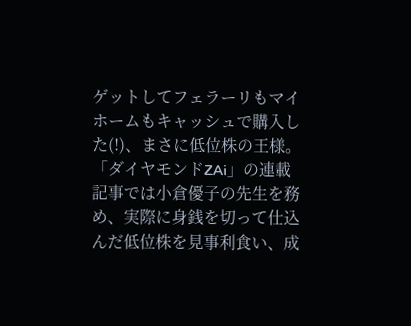ゲットしてフェラーリもマイホームもキャッシュで購入した(!)、まさに低位株の王様。 「ダイヤモンドZAi」の連載記事では小倉優子の先生を務め、実際に身銭を切って仕込んだ低位株を見事利食い、成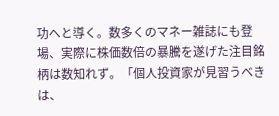功へと導く。数多くのマネー雑誌にも登場、実際に株価数倍の暴騰を遂げた注目銘柄は数知れず。「個人投資家が見習うべきは、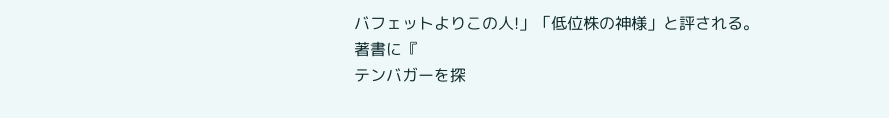バフェットよりこの人!」「低位株の神様」と評される。著書に『
テンバガーを探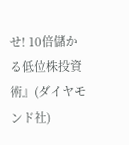せ! 10倍儲かる低位株投資術』(ダイヤモンド社)